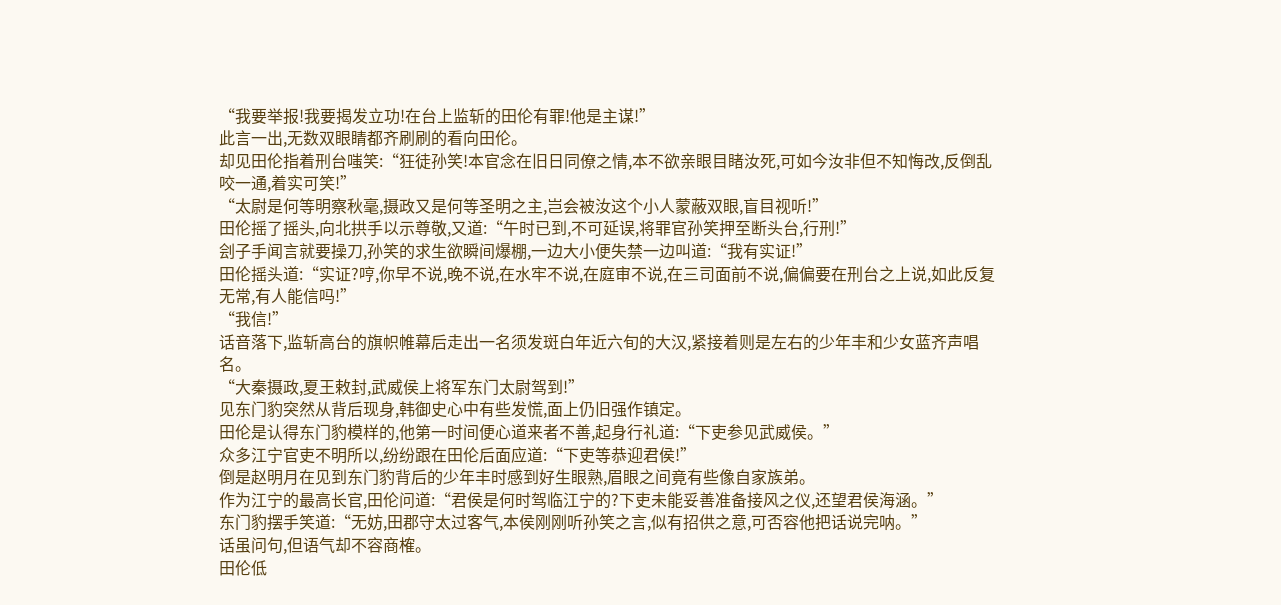“我要举报!我要揭发立功!在台上监斩的田伦有罪!他是主谋!”
此言一出,无数双眼睛都齐刷刷的看向田伦。
却见田伦指着刑台嗤笑:“狂徒孙笑!本官念在旧日同僚之情,本不欲亲眼目睹汝死,可如今汝非但不知悔改,反倒乱咬一通,着实可笑!”
“太尉是何等明察秋毫,摄政又是何等圣明之主,岂会被汝这个小人蒙蔽双眼,盲目视听!”
田伦摇了摇头,向北拱手以示尊敬,又道:“午时已到,不可延误,将罪官孙笑押至断头台,行刑!”
刽子手闻言就要操刀,孙笑的求生欲瞬间爆棚,一边大小便失禁一边叫道:“我有实证!”
田伦摇头道:“实证?哼,你早不说,晚不说,在水牢不说,在庭审不说,在三司面前不说,偏偏要在刑台之上说,如此反复无常,有人能信吗!”
“我信!”
话音落下,监斩高台的旗帜帷幕后走出一名须发斑白年近六旬的大汉,紧接着则是左右的少年丰和少女蓝齐声唱名。
“大秦摄政,夏王敕封,武威侯上将军东门太尉驾到!”
见东门豹突然从背后现身,韩御史心中有些发慌,面上仍旧强作镇定。
田伦是认得东门豹模样的,他第一时间便心道来者不善,起身行礼道:“下吏参见武威侯。”
众多江宁官吏不明所以,纷纷跟在田伦后面应道:“下吏等恭迎君侯!”
倒是赵明月在见到东门豹背后的少年丰时感到好生眼熟,眉眼之间竟有些像自家族弟。
作为江宁的最高长官,田伦问道:“君侯是何时驾临江宁的?下吏未能妥善准备接风之仪,还望君侯海涵。”
东门豹摆手笑道:“无妨,田郡守太过客气,本侯刚刚听孙笑之言,似有招供之意,可否容他把话说完呐。”
话虽问句,但语气却不容商榷。
田伦低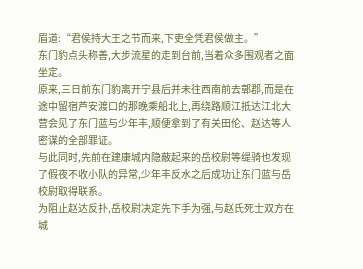眉道:“君侯持大王之节而来,下吏全凭君侯做主。”
东门豹点头称善,大步流星的走到台前,当着众多围观者之面坐定。
原来,三日前东门豹离开宁县后并未往西南前去鄣郡,而是在途中留宿芦安渡口的那晚乘船北上,再绕路顺江抵达江北大营会见了东门蓝与少年丰,顺便拿到了有关田伦、赵达等人密谋的全部罪证。
与此同时,先前在建康城内隐蔽起来的岳校尉等缇骑也发现了假夜不收小队的异常,少年丰反水之后成功让东门蓝与岳校尉取得联系。
为阻止赵达反扑,岳校尉决定先下手为强,与赵氏死士双方在城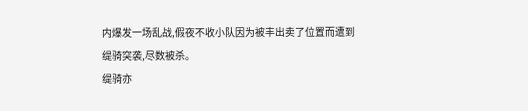内爆发一场乱战,假夜不收小队因为被丰出卖了位置而遭到缇骑突袭,尽数被杀。
缇骑亦